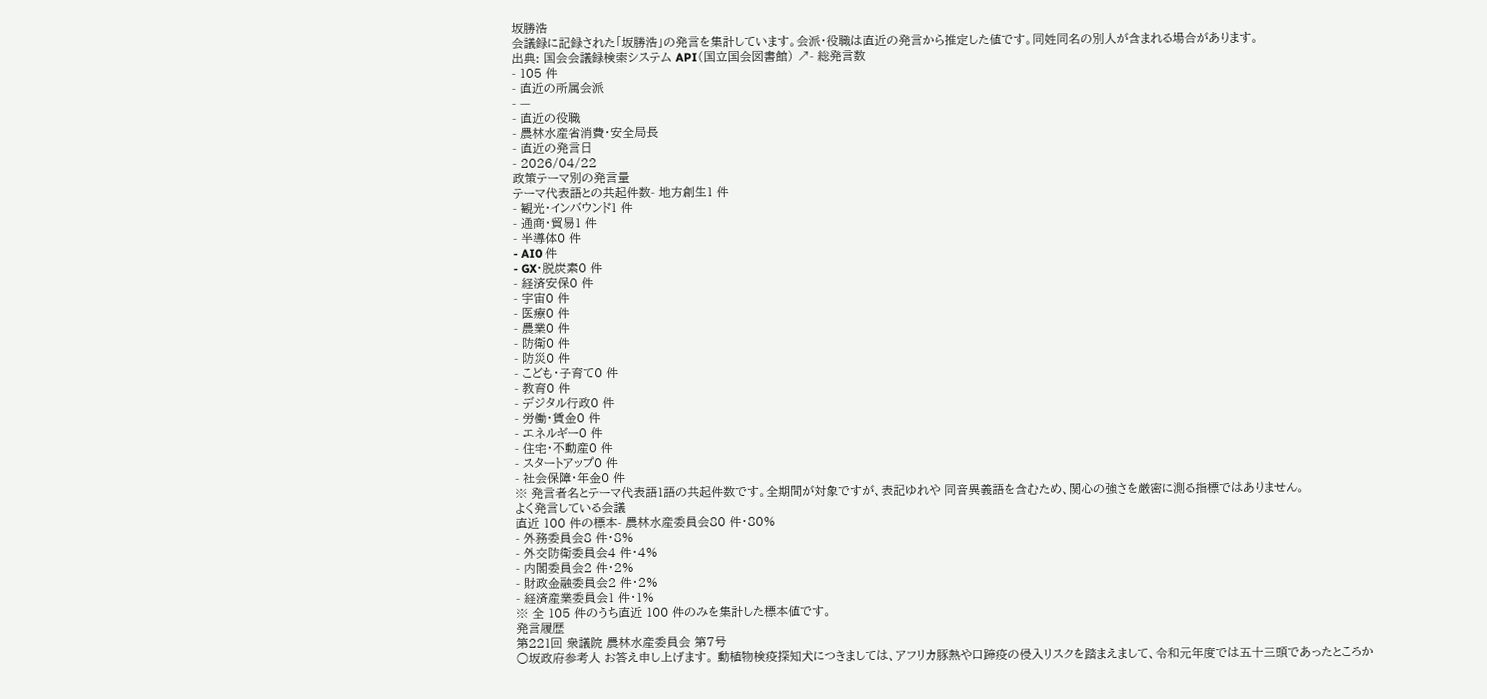坂勝浩
会議録に記録された「坂勝浩」の発言を集計しています。会派・役職は直近の発言から推定した値です。同姓同名の別人が含まれる場合があります。
出典: 国会会議録検索システム API(国立国会図書館) ↗- 総発言数
- 105 件
- 直近の所属会派
- —
- 直近の役職
- 農林水産省消費・安全局長
- 直近の発言日
- 2026/04/22
政策テーマ別の発言量
テーマ代表語との共起件数- 地方創生1 件
- 観光・インバウンド1 件
- 通商・貿易1 件
- 半導体0 件
- AI0 件
- GX・脱炭素0 件
- 経済安保0 件
- 宇宙0 件
- 医療0 件
- 農業0 件
- 防衛0 件
- 防災0 件
- こども・子育て0 件
- 教育0 件
- デジタル行政0 件
- 労働・賃金0 件
- エネルギー0 件
- 住宅・不動産0 件
- スタートアップ0 件
- 社会保障・年金0 件
※ 発言者名とテーマ代表語1語の共起件数です。全期間が対象ですが、表記ゆれや 同音異義語を含むため、関心の強さを厳密に測る指標ではありません。
よく発言している会議
直近 100 件の標本- 農林水産委員会80 件・80%
- 外務委員会8 件・8%
- 外交防衛委員会4 件・4%
- 内閣委員会2 件・2%
- 財政金融委員会2 件・2%
- 経済産業委員会1 件・1%
※ 全 105 件のうち直近 100 件のみを集計した標本値です。
発言履歴
第221回 衆議院 農林水産委員会 第7号
○坂政府参考人 お答え申し上げます。 動植物検疫探知犬につきましては、アフリカ豚熱や口蹄疫の侵入リスクを踏まえまして、令和元年度では五十三頭であったところか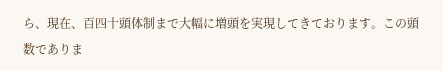ら、現在、百四十頭体制まで大幅に増頭を実現してきております。この頭数でありま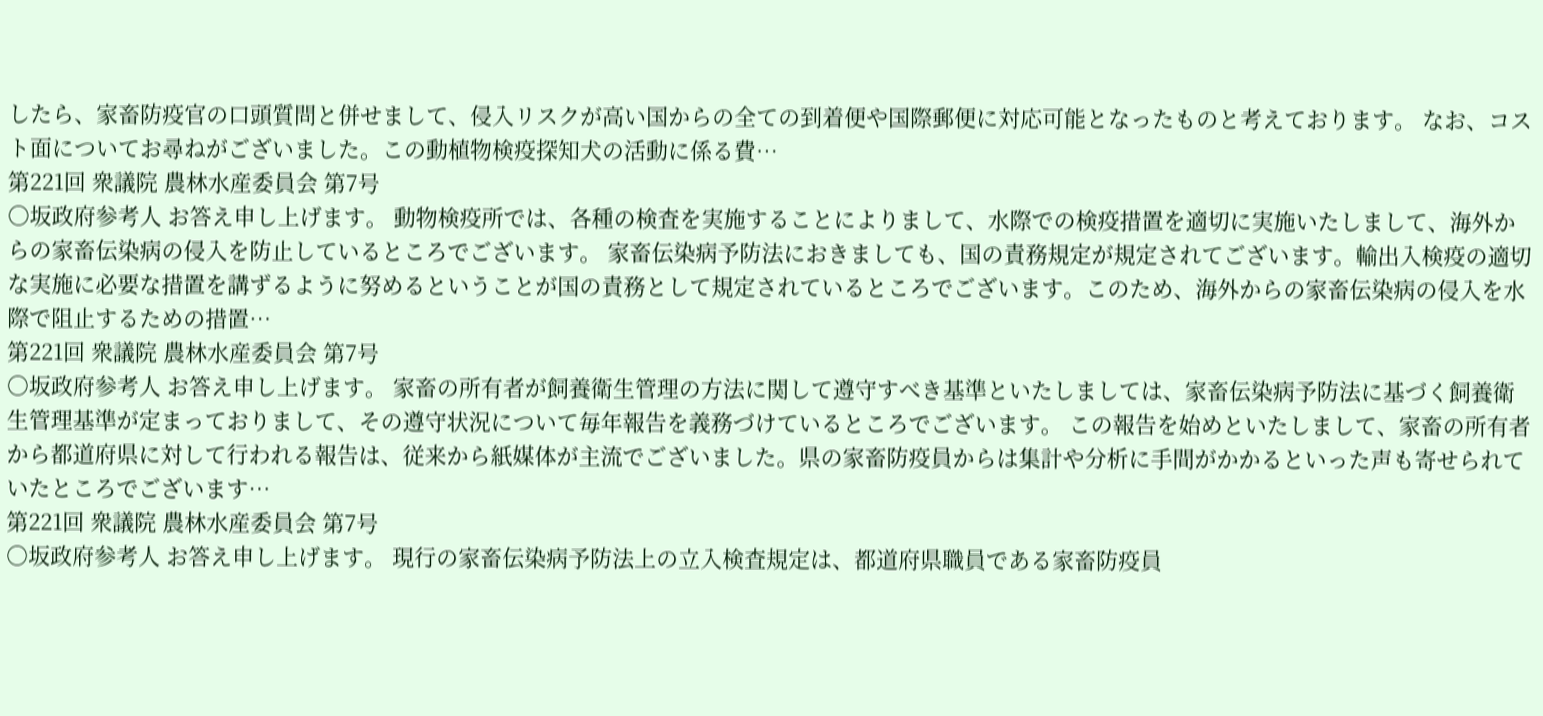したら、家畜防疫官の口頭質問と併せまして、侵入リスクが高い国からの全ての到着便や国際郵便に対応可能となったものと考えております。 なお、コスト面についてお尋ねがございました。この動植物検疫探知犬の活動に係る費…
第221回 衆議院 農林水産委員会 第7号
○坂政府参考人 お答え申し上げます。 動物検疫所では、各種の検査を実施することによりまして、水際での検疫措置を適切に実施いたしまして、海外からの家畜伝染病の侵入を防止しているところでございます。 家畜伝染病予防法におきましても、国の責務規定が規定されてございます。輸出入検疫の適切な実施に必要な措置を講ずるように努めるということが国の責務として規定されているところでございます。このため、海外からの家畜伝染病の侵入を水際で阻止するための措置…
第221回 衆議院 農林水産委員会 第7号
○坂政府参考人 お答え申し上げます。 家畜の所有者が飼養衛生管理の方法に関して遵守すべき基準といたしましては、家畜伝染病予防法に基づく飼養衛生管理基準が定まっておりまして、その遵守状況について毎年報告を義務づけているところでございます。 この報告を始めといたしまして、家畜の所有者から都道府県に対して行われる報告は、従来から紙媒体が主流でございました。県の家畜防疫員からは集計や分析に手間がかかるといった声も寄せられていたところでございます…
第221回 衆議院 農林水産委員会 第7号
○坂政府参考人 お答え申し上げます。 現行の家畜伝染病予防法上の立入検査規定は、都道府県職員である家畜防疫員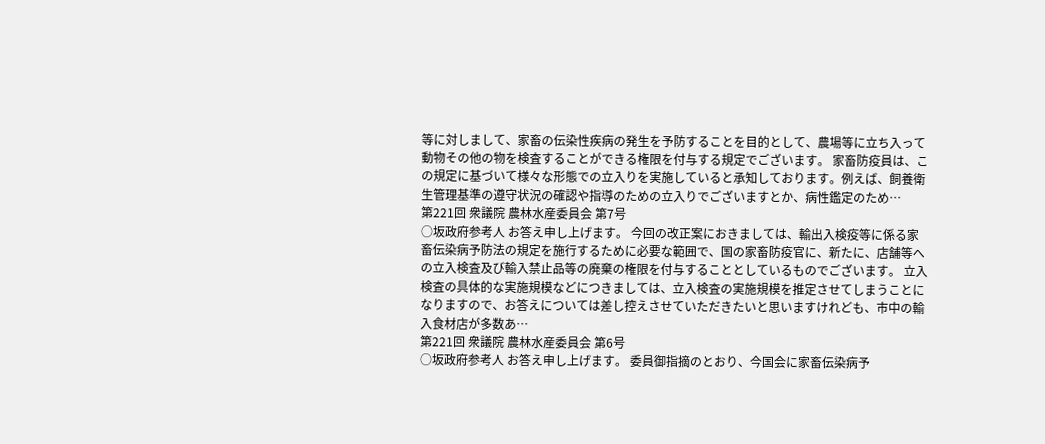等に対しまして、家畜の伝染性疾病の発生を予防することを目的として、農場等に立ち入って動物その他の物を検査することができる権限を付与する規定でございます。 家畜防疫員は、この規定に基づいて様々な形態での立入りを実施していると承知しております。例えば、飼養衛生管理基準の遵守状況の確認や指導のための立入りでございますとか、病性鑑定のため…
第221回 衆議院 農林水産委員会 第7号
○坂政府参考人 お答え申し上げます。 今回の改正案におきましては、輸出入検疫等に係る家畜伝染病予防法の規定を施行するために必要な範囲で、国の家畜防疫官に、新たに、店舗等への立入検査及び輸入禁止品等の廃棄の権限を付与することとしているものでございます。 立入検査の具体的な実施規模などにつきましては、立入検査の実施規模を推定させてしまうことになりますので、お答えについては差し控えさせていただきたいと思いますけれども、市中の輸入食材店が多数あ…
第221回 衆議院 農林水産委員会 第6号
○坂政府参考人 お答え申し上げます。 委員御指摘のとおり、今国会に家畜伝染病予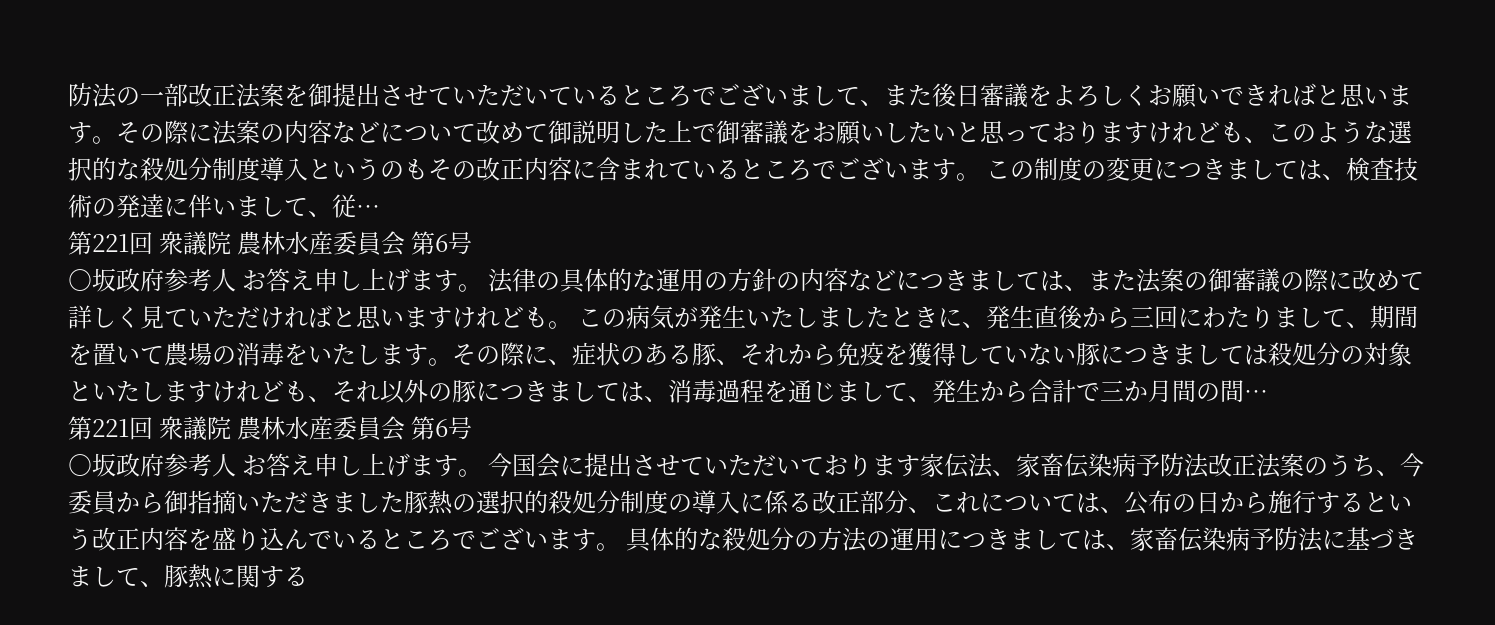防法の一部改正法案を御提出させていただいているところでございまして、また後日審議をよろしくお願いできればと思います。その際に法案の内容などについて改めて御説明した上で御審議をお願いしたいと思っておりますけれども、このような選択的な殺処分制度導入というのもその改正内容に含まれているところでございます。 この制度の変更につきましては、検査技術の発達に伴いまして、従…
第221回 衆議院 農林水産委員会 第6号
○坂政府参考人 お答え申し上げます。 法律の具体的な運用の方針の内容などにつきましては、また法案の御審議の際に改めて詳しく見ていただければと思いますけれども。 この病気が発生いたしましたときに、発生直後から三回にわたりまして、期間を置いて農場の消毒をいたします。その際に、症状のある豚、それから免疫を獲得していない豚につきましては殺処分の対象といたしますけれども、それ以外の豚につきましては、消毒過程を通じまして、発生から合計で三か月間の間…
第221回 衆議院 農林水産委員会 第6号
○坂政府参考人 お答え申し上げます。 今国会に提出させていただいております家伝法、家畜伝染病予防法改正法案のうち、今委員から御指摘いただきました豚熱の選択的殺処分制度の導入に係る改正部分、これについては、公布の日から施行するという改正内容を盛り込んでいるところでございます。 具体的な殺処分の方法の運用につきましては、家畜伝染病予防法に基づきまして、豚熱に関する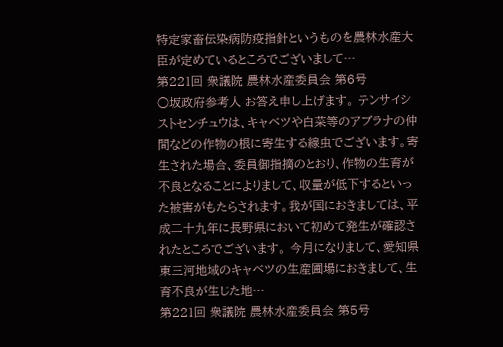特定家畜伝染病防疫指針というものを農林水産大臣が定めているところでございまして…
第221回 衆議院 農林水産委員会 第6号
○坂政府参考人 お答え申し上げます。 テンサイシストセンチュウは、キャベツや白菜等のアブラナの仲間などの作物の根に寄生する線虫でございます。寄生された場合、委員御指摘のとおり、作物の生育が不良となることによりまして、収量が低下するといった被害がもたらされます。我が国におきましては、平成二十九年に長野県において初めて発生が確認されたところでございます。 今月になりまして、愛知県東三河地域のキャベツの生産圃場におきまして、生育不良が生じた地…
第221回 衆議院 農林水産委員会 第5号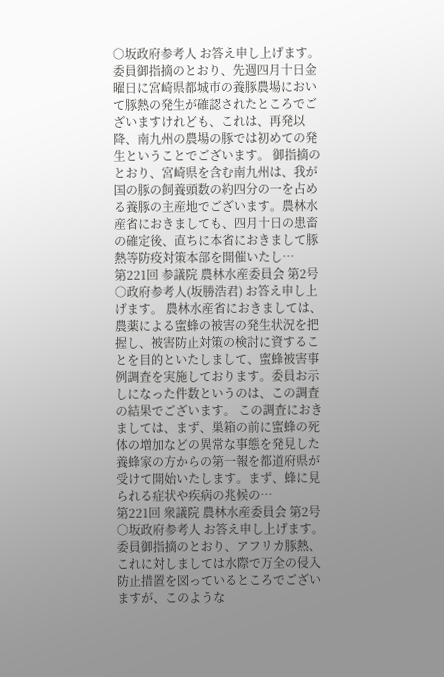○坂政府参考人 お答え申し上げます。 委員御指摘のとおり、先週四月十日金曜日に宮崎県都城市の養豚農場において豚熱の発生が確認されたところでございますけれども、これは、再発以降、南九州の農場の豚では初めての発生ということでございます。 御指摘のとおり、宮崎県を含む南九州は、我が国の豚の飼養頭数の約四分の一を占める養豚の主産地でございます。農林水産省におきましても、四月十日の患畜の確定後、直ちに本省におきまして豚熱等防疫対策本部を開催いたし…
第221回 参議院 農林水産委員会 第2号
○政府参考人(坂勝浩君) お答え申し上げます。 農林水産省におきましては、農薬による蜜蜂の被害の発生状況を把握し、被害防止対策の検討に資することを目的といたしまして、蜜蜂被害事例調査を実施しております。委員お示しになった件数というのは、この調査の結果でございます。 この調査におきましては、まず、巣箱の前に蜜蜂の死体の増加などの異常な事態を発見した養蜂家の方からの第一報を都道府県が受けて開始いたします。まず、蜂に見られる症状や疾病の兆候の…
第221回 衆議院 農林水産委員会 第2号
○坂政府参考人 お答え申し上げます。 委員御指摘のとおり、アフリカ豚熱、これに対しましては水際で万全の侵入防止措置を図っているところでございますが、このような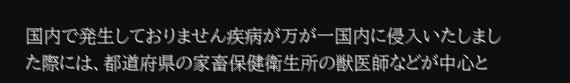国内で発生しておりません疾病が万が一国内に侵入いたしました際には、都道府県の家畜保健衛生所の獣医師などが中心と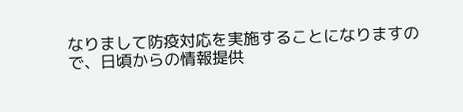なりまして防疫対応を実施することになりますので、日頃からの情報提供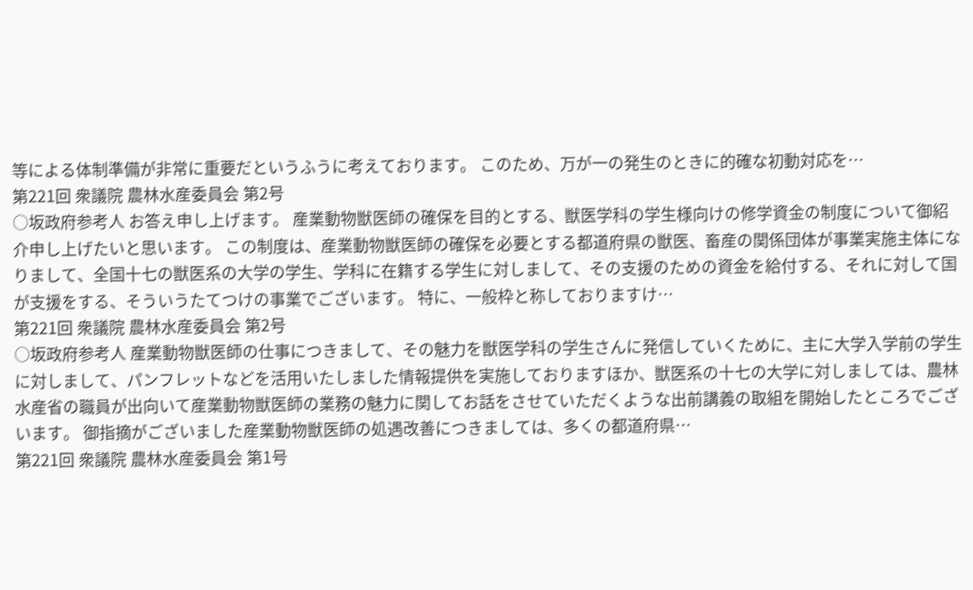等による体制準備が非常に重要だというふうに考えております。 このため、万が一の発生のときに的確な初動対応を…
第221回 衆議院 農林水産委員会 第2号
○坂政府参考人 お答え申し上げます。 産業動物獣医師の確保を目的とする、獣医学科の学生様向けの修学資金の制度について御紹介申し上げたいと思います。 この制度は、産業動物獣医師の確保を必要とする都道府県の獣医、畜産の関係団体が事業実施主体になりまして、全国十七の獣医系の大学の学生、学科に在籍する学生に対しまして、その支援のための資金を給付する、それに対して国が支援をする、そういうたてつけの事業でございます。 特に、一般枠と称しておりますけ…
第221回 衆議院 農林水産委員会 第2号
○坂政府参考人 産業動物獣医師の仕事につきまして、その魅力を獣医学科の学生さんに発信していくために、主に大学入学前の学生に対しまして、パンフレットなどを活用いたしました情報提供を実施しておりますほか、獣医系の十七の大学に対しましては、農林水産省の職員が出向いて産業動物獣医師の業務の魅力に関してお話をさせていただくような出前講義の取組を開始したところでございます。 御指摘がございました産業動物獣医師の処遇改善につきましては、多くの都道府県…
第221回 衆議院 農林水産委員会 第1号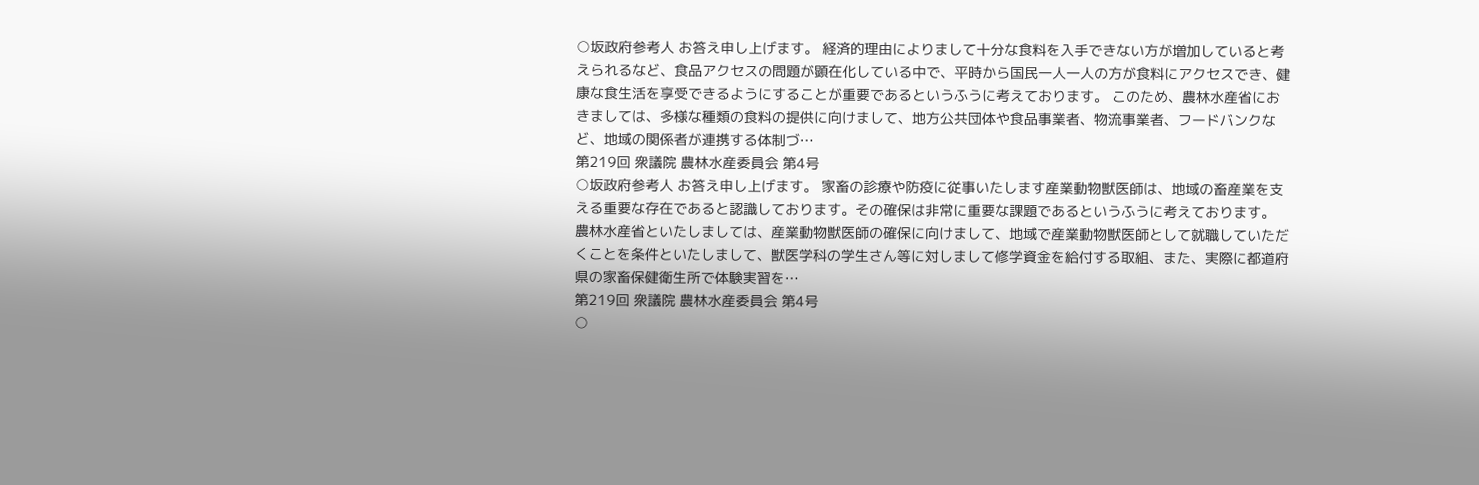○坂政府参考人 お答え申し上げます。 経済的理由によりまして十分な食料を入手できない方が増加していると考えられるなど、食品アクセスの問題が顕在化している中で、平時から国民一人一人の方が食料にアクセスでき、健康な食生活を享受できるようにすることが重要であるというふうに考えております。 このため、農林水産省におきましては、多様な種類の食料の提供に向けまして、地方公共団体や食品事業者、物流事業者、フードバンクなど、地域の関係者が連携する体制づ…
第219回 衆議院 農林水産委員会 第4号
○坂政府参考人 お答え申し上げます。 家畜の診療や防疫に従事いたします産業動物獣医師は、地域の畜産業を支える重要な存在であると認識しております。その確保は非常に重要な課題であるというふうに考えております。 農林水産省といたしましては、産業動物獣医師の確保に向けまして、地域で産業動物獣医師として就職していただくことを条件といたしまして、獣医学科の学生さん等に対しまして修学資金を給付する取組、また、実際に都道府県の家畜保健衛生所で体験実習を…
第219回 衆議院 農林水産委員会 第4号
○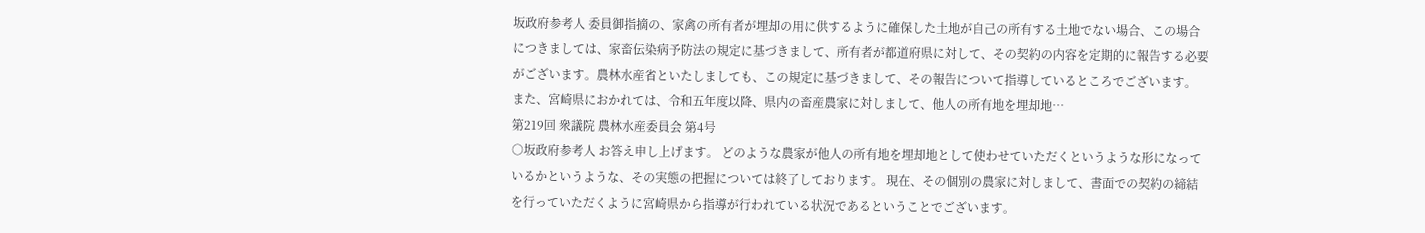坂政府参考人 委員御指摘の、家禽の所有者が埋却の用に供するように確保した土地が自己の所有する土地でない場合、この場合につきましては、家畜伝染病予防法の規定に基づきまして、所有者が都道府県に対して、その契約の内容を定期的に報告する必要がございます。農林水産省といたしましても、この規定に基づきまして、その報告について指導しているところでございます。 また、宮崎県におかれては、令和五年度以降、県内の畜産農家に対しまして、他人の所有地を埋却地…
第219回 衆議院 農林水産委員会 第4号
○坂政府参考人 お答え申し上げます。 どのような農家が他人の所有地を埋却地として使わせていただくというような形になっているかというような、その実態の把握については終了しております。 現在、その個別の農家に対しまして、書面での契約の締結を行っていただくように宮崎県から指導が行われている状況であるということでございます。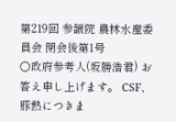第219回 参議院 農林水産委員会 閉会後第1号
○政府参考人(坂勝浩君) お答え申し上げます。 CSF、豚熱につきま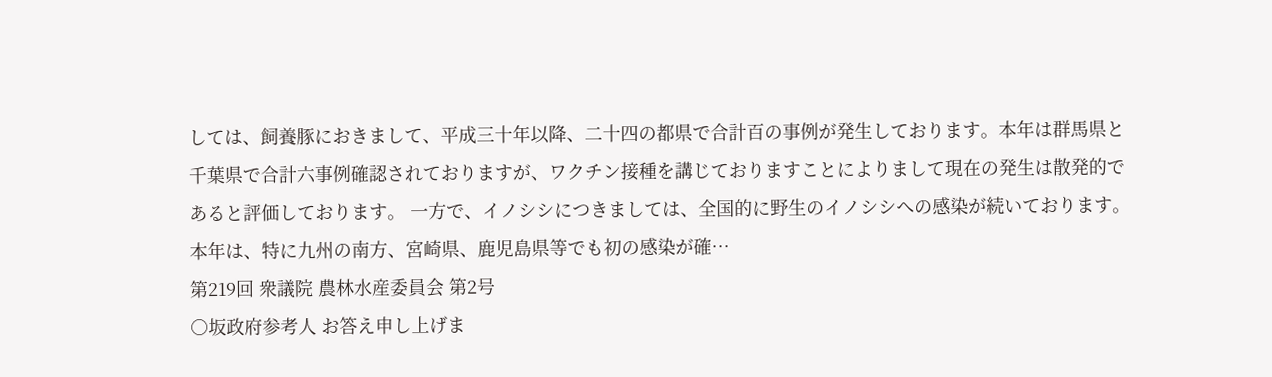しては、飼養豚におきまして、平成三十年以降、二十四の都県で合計百の事例が発生しております。本年は群馬県と千葉県で合計六事例確認されておりますが、ワクチン接種を講じておりますことによりまして現在の発生は散発的であると評価しております。 一方で、イノシシにつきましては、全国的に野生のイノシシへの感染が続いております。本年は、特に九州の南方、宮崎県、鹿児島県等でも初の感染が確…
第219回 衆議院 農林水産委員会 第2号
○坂政府参考人 お答え申し上げま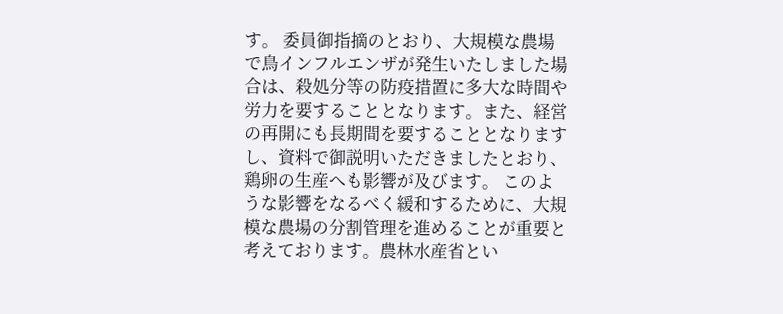す。 委員御指摘のとおり、大規模な農場で鳥インフルエンザが発生いたしました場合は、殺処分等の防疫措置に多大な時間や労力を要することとなります。また、経営の再開にも長期間を要することとなりますし、資料で御説明いただきましたとおり、鶏卵の生産へも影響が及びます。 このような影響をなるべく緩和するために、大規模な農場の分割管理を進めることが重要と考えております。農林水産省とい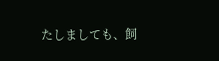たしましても、飼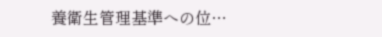養衛生管理基準への位…